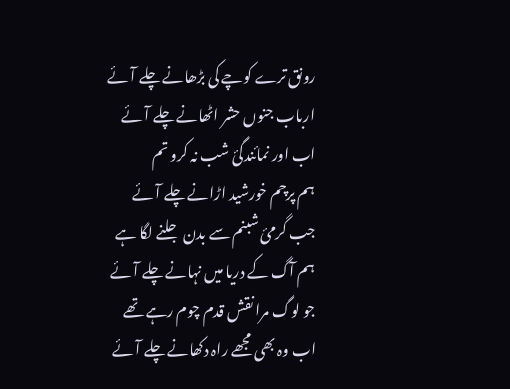رونق ترے کوچے کی بڑھانے چلے آئے
ارباب جنوں حشر اٹھانے چلے آئے
اب اور نمائندگیٔ شب نہ کرو تم
ہم پرچم خورشید اڑانے چلے آئے
جب گرمیٔ شبنم سے بدن جلنے لگا ہے
ہم آگ کے دریا میں نہانے چلے آئے
جو لوگ مرا نقش قدم چوم رہے تھے
اب وہ بھی مجھے راہ دکھانے چلے آئے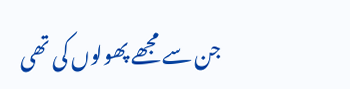جن سے مجھے پھولوں کی تھی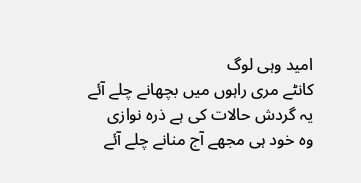امید وہی لوگ
کانٹے مری راہوں میں بچھانے چلے آئے
یہ گردش حالات کی ہے ذرہ نوازی
وہ خود ہی مجھے آج منانے چلے آئے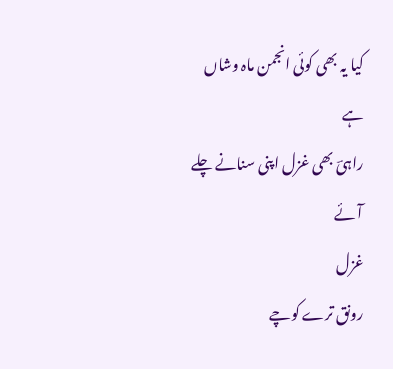کیا یہ بھی کوئی انجمن ماہ وشاں ہے
راہیؔ بھی غزل اپنی سنانے چلے آئے
غزل
رونق ترے کوچے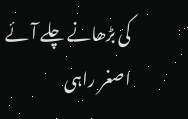کی بڑھانے چلے آئے
اصغر راہی